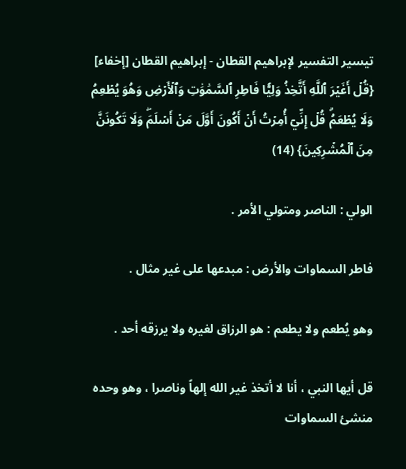تيسير التفسير لإبراهيم القطان - إبراهيم القطان [إخفاء]
{قُلۡ أَغَيۡرَ ٱللَّهِ أَتَّخِذُ وَلِيّٗا فَاطِرِ ٱلسَّمَٰوَٰتِ وَٱلۡأَرۡضِ وَهُوَ يُطۡعِمُ وَلَا يُطۡعَمُۗ قُلۡ إِنِّيٓ أُمِرۡتُ أَنۡ أَكُونَ أَوَّلَ مَنۡ أَسۡلَمَۖ وَلَا تَكُونَنَّ مِنَ ٱلۡمُشۡرِكِينَ} (14)

الولي : الناصر ومتولي الأمر .

فاطر السماوات والأرض : مبدعها على غير مثال .

وهو يُطعم ولا يطعم : هو الرزاق لغيره ولا يرزقه أحد .

قل أيها النبي ، أنا لا أتخذ غير الله إلهاً وناصرا ، وهو وحده منشئ السماوات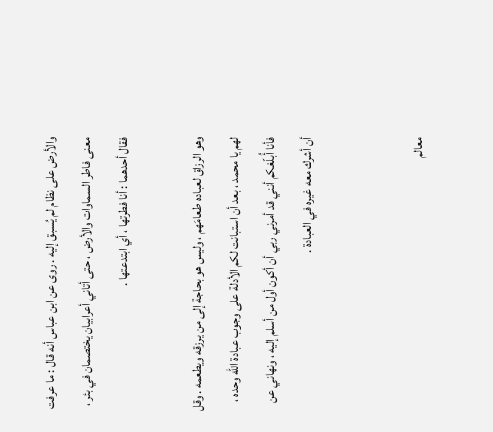والأرض على نظام لم يُسبق إليه . روى عن ابن عباس أنه قال : ما عرفت معنى فاطر السماوات والأرض ، حتى أتاني أعرابيان يختصمان في بئر ، فقال أحدهما : أنا فطرتها ، أي ابتدعتها .

وهو الرزاق لعباده طعامَهم ، وليس هو بحاجة إلى من يرزقه ويطعمه . وقل لهم يا محمد ، بعد أن استبانت لكم الأدلة على وجوب عبادة الله وحده ، فأنا أُبلّغكم أنني قد أمرني ربي أن أكون أول من أسلم إليه ، ونهاني عن أن أشرك معه غيره في العبادة .


معالم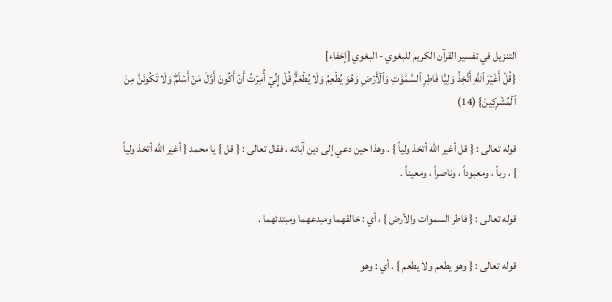التنزيل في تفسير القرآن الكريم للبغوي - البغوي [إخفاء]
{قُلۡ أَغَيۡرَ ٱللَّهِ أَتَّخِذُ وَلِيّٗا فَاطِرِ ٱلسَّمَٰوَٰتِ وَٱلۡأَرۡضِ وَهُوَ يُطۡعِمُ وَلَا يُطۡعَمُۗ قُلۡ إِنِّيٓ أُمِرۡتُ أَنۡ أَكُونَ أَوَّلَ مَنۡ أَسۡلَمَۖ وَلَا تَكُونَنَّ مِنَ ٱلۡمُشۡرِكِينَ} (14)

قوله تعالى : { قل أغير الله أتخذ ولياً } . وهذا حين دعي إلى دين آبائه ، فقال تعالى : { قل } يا محمد { أغير الله أتخذ ولياً } ، رباً ، ومعبوداً ، وناصراً ، ومعيناً .

قوله تعالى : { فاطر السموات والأرض } ، أي : خالقهما ومبدعهما ومبتدئهما .

قوله تعالى : { وهو يطعم ولا يطعم } . أي : وهو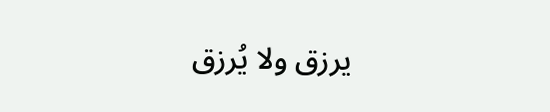يرزق ولا يُرزق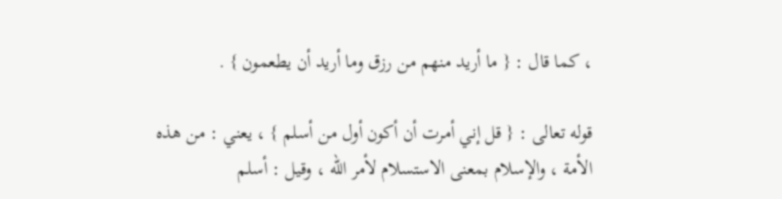، كما قال : { ما أريد منهم من رزق وما أريد أن يطعمون } .

قوله تعالى : { قل إني أمرت أن أكون أول من أسلم } ، يعني : من هذه الأمة ، والإسلام بمعنى الاستسلام لأمر الله ، وقيل : أسلم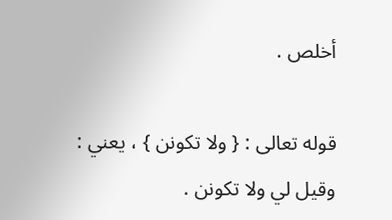أخلص .

قوله تعالى : { ولا تكونن } ، يعني : وقيل لي ولا تكونن .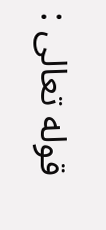قوله تعالى :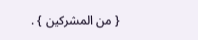{ من المشركين } .